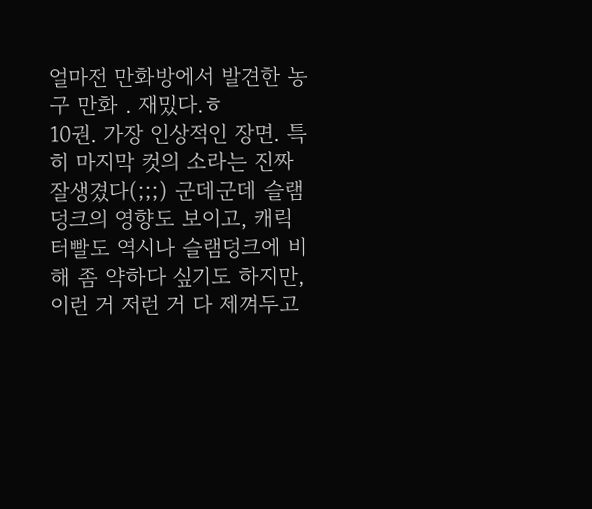얼마전 만화방에서 발견한 농구 만화 . 재밌다.ㅎ
10권. 가장 인상적인 장면. 특히 마지막 컷의 소라는 진짜 잘생겼다(;;;) 군데군데 슬램덩크의 영향도 보이고, 캐릭터빨도 역시나 슬램덩크에 비해 좀 약하다 싶기도 하지만, 이런 거 저런 거 다 제껴두고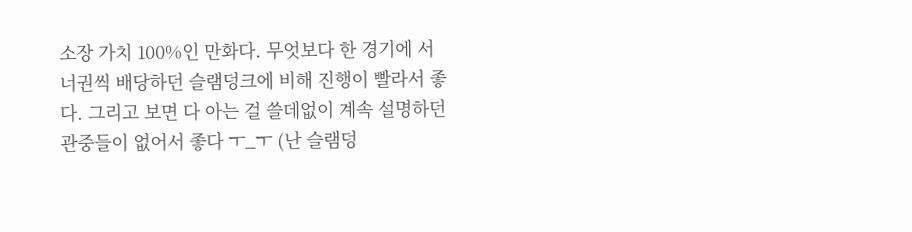소장 가치 100%인 만화다. 무엇보다 한 경기에 서너권씩 배당하던 슬램덩크에 비해 진행이 빨라서 좋다. 그리고 보면 다 아는 걸 쓸데없이 계속 설명하던 관중들이 없어서 좋다 ㅜ_ㅜ (난 슬램덩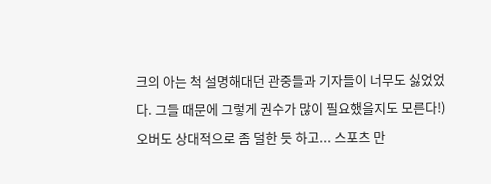크의 아는 척 설명해대던 관중들과 기자들이 너무도 싫었었다. 그들 때문에 그렇게 권수가 많이 필요했을지도 모른다!) 오버도 상대적으로 좀 덜한 듯 하고... 스포츠 만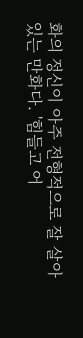화의 정신이 아주 전형적으로 잘 살아있는 만화다. '힘들고 어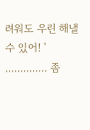려워도 우린 해낼 수 있어! ' .............. 좀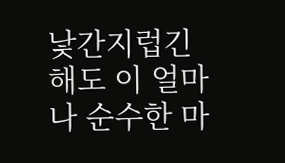낯간지럽긴 해도 이 얼마나 순수한 마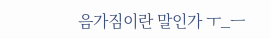음가짐이란 말인가 ㅜ_ㅡ